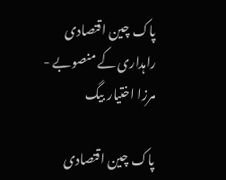پاک چین اقتصادی راہداری کے منصوبے - مرزا اختیار بیگ

پاک چین اقتصادی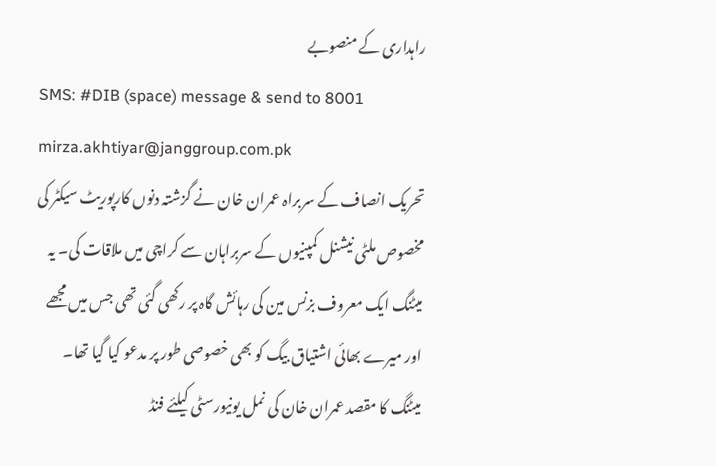راہداری کے منصوبے
SMS: #DIB (space) message & send to 8001
mirza.akhtiyar@janggroup.com.pk
تحریک انصاف کے سربراہ عمران خان نے گزشتہ دنوں کارپوریٹ سیکٹر کی مخصوص ملٹی نیشنل کمپنیوں کے سربراہان سے کراچی میں ملاقات کی۔ یہ میٹنگ ایک معروف بزنس مین کی رہائش گاہ پر رکھی گئی تھی جس میں مجھے اور میرے بھائی اشتیاق بیگ کو بھی خصوصی طور پر مدعو کیا گیا تھا۔ میٹنگ کا مقصد عمران خان کی نمل یونیورسٹی کیلئے فنڈ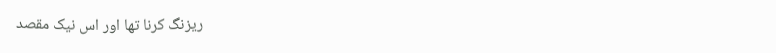ریزنگ کرنا تھا اور اس نیک مقصد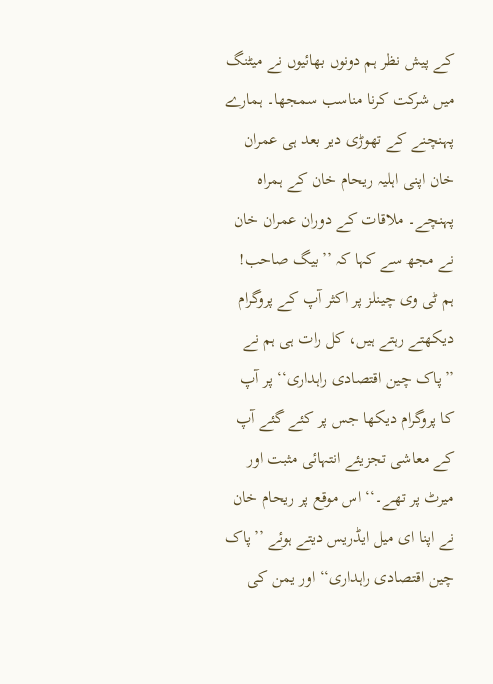کے پیش نظر ہم دونوں بھائیوں نے میٹنگ میں شرکت کرنا مناسب سمجھا۔ ہمارے پہنچنے کے تھوڑی دیر بعد ہی عمران خان اپنی اہلیہ ریحام خان کے ہمراہ پہنچے۔ ملاقات کے دوران عمران خان نے مجھ سے کہا کہ ’’بیگ صاحب! ہم ٹی وی چینلز پر اکثر آپ کے پروگرام دیکھتے رہتے ہیں، کل رات ہی ہم نے ’’پاک چین اقتصادی راہداری‘‘ پر آپ کا پروگرام دیکھا جس پر کئے گئے آپ کے معاشی تجزیئے انتہائی مثبت اور میرٹ پر تھے۔‘‘ اس موقع پر ریحام خان نے اپنا ای میل ایڈریس دیتے ہوئے ’’پاک چین اقتصادی راہداری‘‘ اور یمن کی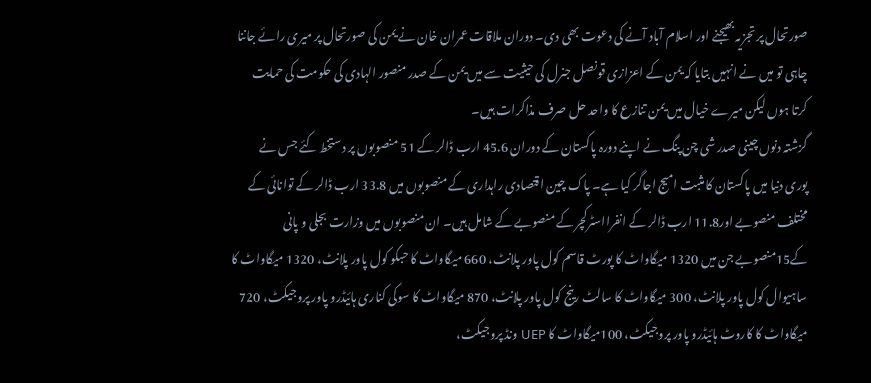صورتحال پر تجزیہ بھیجنے اور اسلام آباد آنے کی دعوت بھی دی۔ دوران ملاقات عمران خان نے یمن کی صورتحال پر میری رائے جاننا چاہی تو میں نے انہیں بتایا کہ یمن کے اعزازی قونصل جنرل کی حیثیت سے میں یمن کے صدر منصور الہادی کی حکومت کی حمایت کرتا ہوں لیکن میرے خیال میں یمن تنازع کا واحد حل صرف مذاکرات ہیں۔
گزشتہ دنوں چینی صدر شی چن پنگ نے اپنے دورہ پاکستان کے دوران 45.6 ارب ڈالر کے 51 منصوبوں پر دستخط کئے جس نے پوری دنیا میں پاکستان کا مثبت امیج اجاگر کیا ہے۔ پاک چین اقتصادی راہداری کے منصوبوں میں 33.8 ارب ڈالر کے توانائی کے مختلف منصوبے اور11.8 ارب ڈالر کے انفرااسٹرکچر کے منصوبے کے شامل ہیں۔ ان منصوبوں میں وزارت بجلی و پانی کے15منصوبے جن میں 1320 میگاواٹ کا پورٹ قاسم کول پاور پلانٹ، 660 میگاواٹ کا حبکو کول پاور پلانٹ، 1320 میگاواٹ کا ساہیوال کول پاور پلانٹ، 300 میگاواٹ کا سالٹ رینج کول پاور پلانٹ، 870 میگاواٹ کا سوکی کناری ہائیڈرو پاور پروجیکٹ، 720 میگاواٹ کا کاروٹ ہائیڈرو پاور پروجیکٹ، 100میگاواٹ کا UEP ونڈ پروجیکٹ،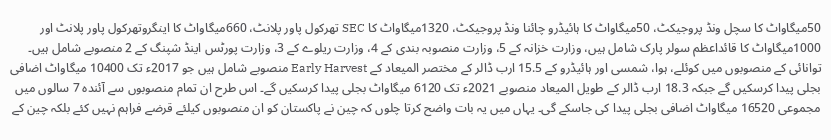50میگاواٹ کا سچل ونڈ پروجیکٹ، 50میگاواٹ کا ہائیڈرو چائنا ونڈ پروجیکٹ، 1320میگاواٹ کا SEC تھرکول پاور پلانٹ، 660میگاواٹ کا اینگروتھرکول پاور پلانٹ اور 1000میگاواٹ کا قائداعظم سولر پارک شامل ہیں، وزارت خزانہ کے 5، وزارت منصوبہ بندی کے 4، وزارت ریلوے کے 3، وزارت پورٹس اینڈ شپنگ کے 2 منصوبے شامل ہیں۔ توانائی کے منصوبوں میں کوئلے، ہوا، شمسی اور ہائیڈرو کے 15.5 ارب ڈالر کے مختصر المیعاد کے Early Harvest منصوبے شامل ہیں جو 2017ء تک 10400 میگاواٹ اضافی بجلی پیدا کرسکیں گے جبکہ 18.3 ارب ڈالر کے طویل المیعاد منصوبے 2021ء تک 6120 میگاواٹ بجلی پیدا کرسکیں گے۔ اس طرح ان تمام منصوبوں سے آئندہ 7 سالوں میں مجموعی 16520 میگاواٹ اضافی بجلی پیدا کی جاسکے گی۔ یہاں میں یہ بات واضح کرتا چلوں کہ چین نے پاکستان کو ان منصوبوں کیلئے قرضے فراہم نہیں کئے بلکہ چین کے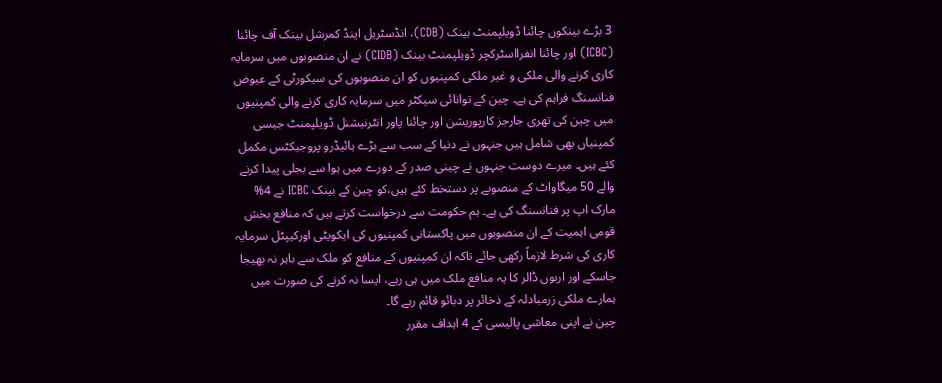3 بڑے بینکوں چائنا ڈویلپمنٹ بینک (CDB)، انڈسٹریل اینڈ کمرشل بینک آف چائنا (ICBC) اور چائنا انفرااسٹرکچر ڈویلپمنٹ بینک (CIDB) نے ان منصوبوں میں سرمایہ کاری کرنے والی ملکی و غیر ملکی کمپنیوں کو ان منصوبوں کی سیکورٹی کے عیوض فنانسنگ فراہم کی ہے۔ چین کے توانائی سیکٹر میں سرمایہ کاری کرنے والی کمپنیوں میں چین کی تھری جارجز کارپوریشن اور چائنا پاور انٹرنیشنل ڈویلپمنٹ جیسی کمپنیاں بھی شامل ہیں جنہوں نے دنیا کے سب سے بڑے ہائیڈرو پروجیکٹس مکمل کئے ہیں۔ میرے دوست جنہوں نے چینی صدر کے دورے میں ہوا سے بجلی پیدا کرنے والے 50 میگاواٹ کے منصوبے پر دستخط کئے ہیں،کو چین کے بینک ICBC نے 4% مارک اپ پر فنانسنگ کی ہے۔ ہم حکومت سے درخواست کرتے ہیں کہ منافع بخش قومی اہمیت کے ان منصوبوں میں پاکستانی کمپنیوں کی ایکویٹی اورکیپٹل سرمایہ کاری کی شرط لازماً رکھی جائے تاکہ ان کمپنیوں کے منافع کو ملک سے باہر نہ بھیجا جاسکے اور اربوں ڈالر کا یہ منافع ملک میں ہی رہے، ایسا نہ کرنے کی صورت میں ہمارے ملکی زرمبادلہ کے ذخائر پر دبائو قائم رہے گا۔
چین نے اپنی معاشی پالیسی کے 4 اہداف مقرر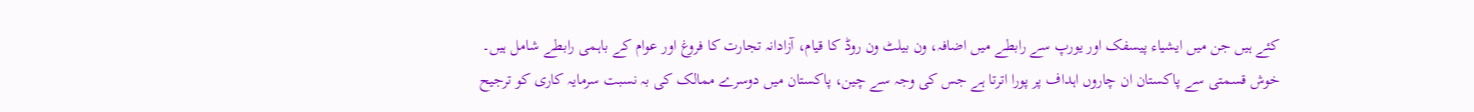کئے ہیں جن میں ایشیاء پیسفک اور یورپ سے رابطے میں اضافہ، ون بیلٹ ون روڈ کا قیام، آزادانہ تجارت کا فروغ اور عوام کے باہمی رابطے شامل ہیں۔ خوش قسمتی سے پاکستان ان چاروں اہداف پر پورا اترتا ہے جس کی وجہ سے چین، پاکستان میں دوسرے ممالک کی بہ نسبت سرمایہ کاری کو ترجیح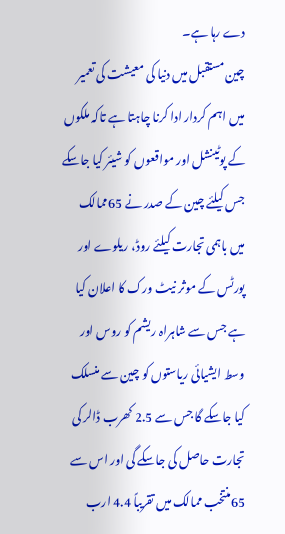دے رہا ہے۔
چین مستقبل میں دنیا کی معیشت کی تعمیر میں اہم کردار ادا کرنا چاہتا ہے تاکہ ملکوں کے پوٹینشل اور مواقعوں کو شیئر کیا جاسکے جس کیلئے چین کے صدر نے 65ممالک میں باہمی تجارت کیلئے روڈ، ریلوے اور پورٹس کے موثر نیٹ ورک کا اعلان کیا ہے جس سے شاہراہ ریشم کو روس اور وسط ایشیائی ریاستوں کو چین سے منسلک کیا جاسکے گا جس سے 2.5 کھرب ڈالر کی تجارت حاصل کی جاسکے گی اور اس سے 65منتخب ممالک میں تقریباً 4.4 ارب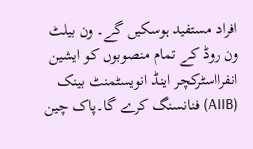افراد مستفید ہوسکیں گے۔ ون بیلٹ ون روڈ کے تمام منصوبوں کو ایشین انفرااسٹرکچر اینڈ انویسٹمنٹ بینک (AIIB) فنانسنگ کرے گا۔پاک چین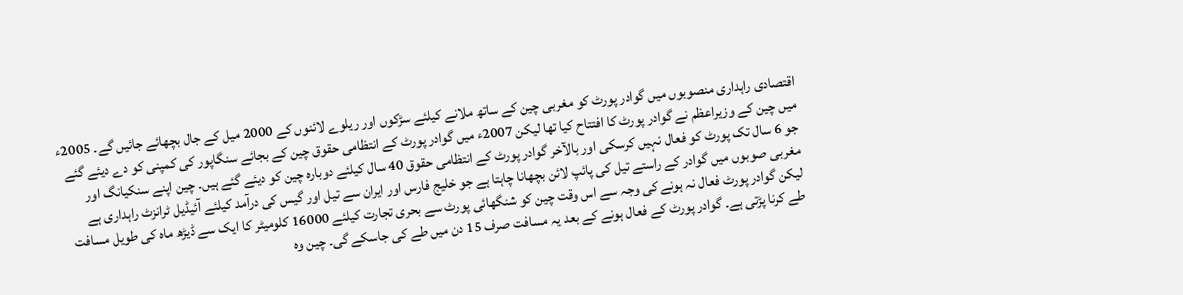اقتصادی راہداری منصوبوں میں گوادر پورٹ کو مغربی چین کے ساتھ ملانے کیلئے سڑکوں اور ریلوے لائنوں کے 2000 میل کے جال بچھائے جائیں گے۔ 2005ء میں چین کے وزیراعظم نے گوادر پورٹ کا افتتاح کیا تھا لیکن 2007ء میں گوادر پورٹ کے انتظامی حقوق چین کے بجائے سنگاپور کی کمپنی کو دے دیئے گئے جو 6 سال تک پورٹ کو فعال نہیں کرسکی اور بالآخر گوادر پورٹ کے انتظامی حقوق 40 سال کیلئے دوبارہ چین کو دیئے گئے ہیں۔ چین اپنے سنکیانگ اور مغربی صوبوں میں گوادر کے راستے تیل کی پائپ لائن بچھانا چاہتا ہے جو خلیج فارس اور ایران سے تیل اور گیس کی درآمد کیلئے آئیڈیل ٹرانزٹ راہداری ہے لیکن گوادر پورٹ فعال نہ ہونے کی وجہ سے اس وقت چین کو شنگھائی پورٹ سے بحری تجارت کیلئے 16000 کلومیٹر کا ایک سے ڈیڑھ ماہ کی طویل مسافت طے کرنا پڑتی ہے۔ گوادر پورٹ کے فعال ہونے کے بعد یہ مسافت صرف 15 دن میں طے کی جاسکے گی۔ چین وہ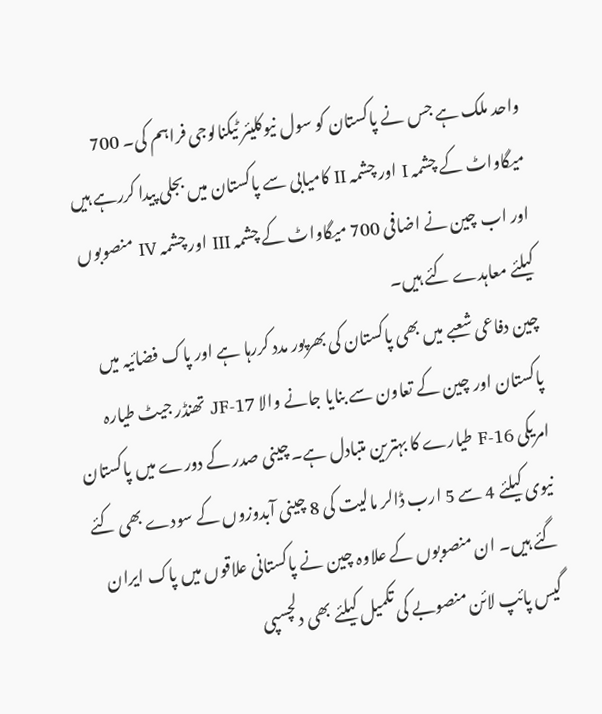واحد ملک ہے جس نے پاکستان کو سول نیوکلیئر ٹیکنالوجی فراہم کی۔ 700 میگاواٹ کے چشمہ I اور چشمہ II کامیابی سے پاکستان میں بجلی پیدا کررہے ہیں اور اب چین نے اضافی 700 میگاواٹ کے چشمہ III اور چشمہ IV منصوبوں کیلئے معاہدے کئے ہیں۔
چین دفاعی شعبے میں بھی پاکستان کی بھرپور مدد کررہا ہے اور پاک فضائیہ میں پاکستان اور چین کے تعاون سے بنایا جانے والا JF-17 تھنڈر جیٹ طیارہ امریکی F-16 طیارے کا بہترین متبادل ہے۔ چینی صدر کے دورے میں پاکستان نیوی کیلئے 4 سے 5 ارب ڈالر مالیت کی 8 چینی آبدوزوں کے سودے بھی کئے گئے ہیں۔ ان منصوبوں کے علاوہ چین نے پاکستانی علاقوں میں پاک ایران گیس پائپ لائن منصوبے کی تکمیل کیلئے بھی دلچسپی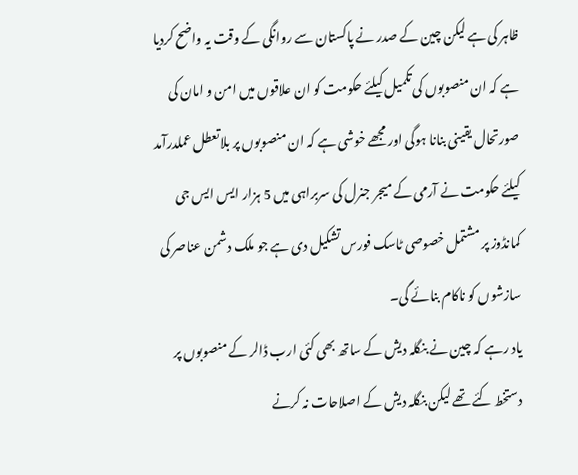ظاہر کی ہے لیکن چین کے صدر نے پاکستان سے روانگی کے وقت یہ واضح کردیا ہے کہ ان منصوبوں کی تکمیل کیلئے حکومت کو ان علاقوں میں امن و امان کی صورتحال یقینی بنانا ہوگی اور مجھے خوشی ہے کہ ان منصوبوں پر بلاتعطل عملدرآمد کیلئے حکومت نے آرمی کے میجر جنرل کی سربراہی میں 5 ہزار ایس ایس جی کمانڈوز پر مشتمل خصوصی ٹاسک فورس تشکیل دی ہے جو ملک دشمن عناصر کی سازشوں کو ناکام بنائے گی۔
یاد رہے کہ چین نے بنگلہ دیش کے ساتھ بھی کئی ارب ڈالر کے منصوبوں پر دستخط کئے تھے لیکن بنگلہ دیش کے اصلاحات نہ کرنے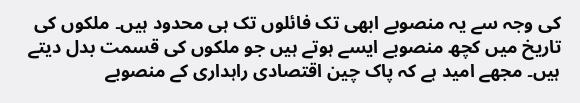کی وجہ سے یہ منصوبے ابھی تک فائلوں تک ہی محدود ہیں۔ ملکوں کی تاریخ میں کچھ منصوبے ایسے ہوتے ہیں جو ملکوں کی قسمت بدل دیتے ہیں۔ مجھے امید ہے کہ پاک چین اقتصادی راہداری کے منصوبے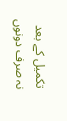تکمیل کے بعد نہ صرف دونوں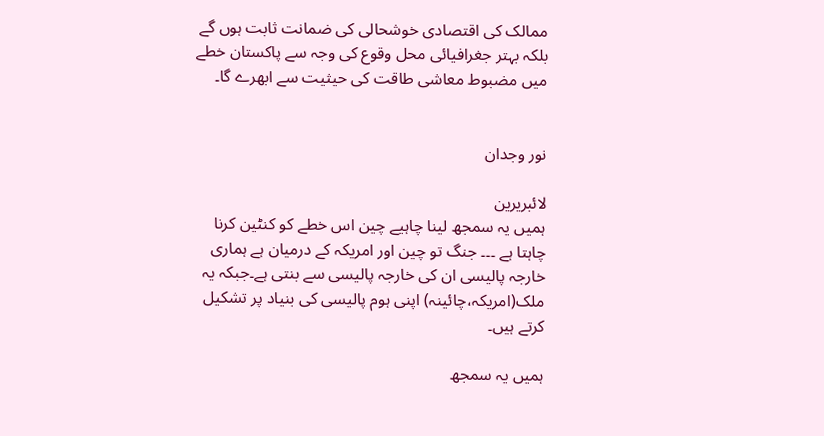ممالک کی اقتصادی خوشحالی کی ضمانت ثابت ہوں گے بلکہ بہتر جغرافیائی محل وقوع کی وجہ سے پاکستان خطے میں مضبوط معاشی طاقت کی حیثیت سے ابھرے گا۔


نور وجدان

لائبریرین
ہمیں یہ سمجھ لینا چاہیے چین اس خطے کو کنٹین کرنا چاہتا ہے ۔۔۔ جنگ تو چین اور امریکہ کے درمیان ہے ہماری خارجہ پالیسی ان کی خارجہ پالیسی سے بنتی ہے۔جبکہ یہ ملک(امریکہ،چائینہ) اپنی ہوم پالیسی کی بنیاد پر تشکیل کرتے ہیں۔

ہمیں یہ سمجھ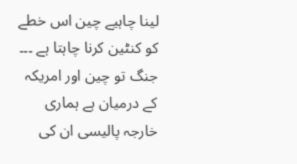لینا چاہیے چین اس خطے کو کنٹین کرنا چاہتا ہے ۔۔۔ جنگ تو چین اور امریکہ کے درمیان ہے ہماری خارجہ پالیسی ان کی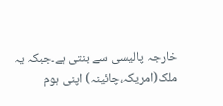خارجہ پالیسی سے بنتی ہے۔جبکہ یہ ملک(امریکہ،چائینہ) اپنی ہوم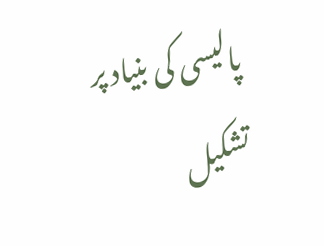پالیسی کی بنیاد پر تشکیل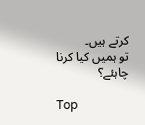کرتے ہیں۔
تو ہمیں کیا کرنا چاہئے؟

Top